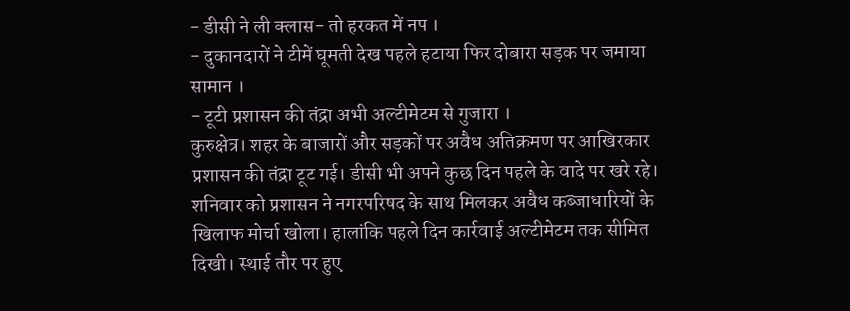- डीसी ने ली क्लास- तो हरकत में नप ।
- दुकानदारों ने टीमें घूमती देख पहले हटाया फिर दोबारा सड़क पर जमाया सामान ।
- टूटी प्रशासन की तंद्रा अभी अल्टीमेटम से गुजारा ।
कुरुक्षेत्र। शहर के बाजारों और सड़कों पर अवैध अतिक्रमण पर आखिरकार प्रशासन की तंद्रा टूट गई। डीसी भी अपने कुछ दिन पहले के वादे पर खरे रहे। शनिवार को प्रशासन ने नगरपरिषद के साथ मिलकर अवैध कब्जाधारियों के खिलाफ मोर्चा खोला। हालांकि पहले दिन कार्रवाई अल्टीमेटम तक सीमित दिखी। स्थाई तौर पर हुए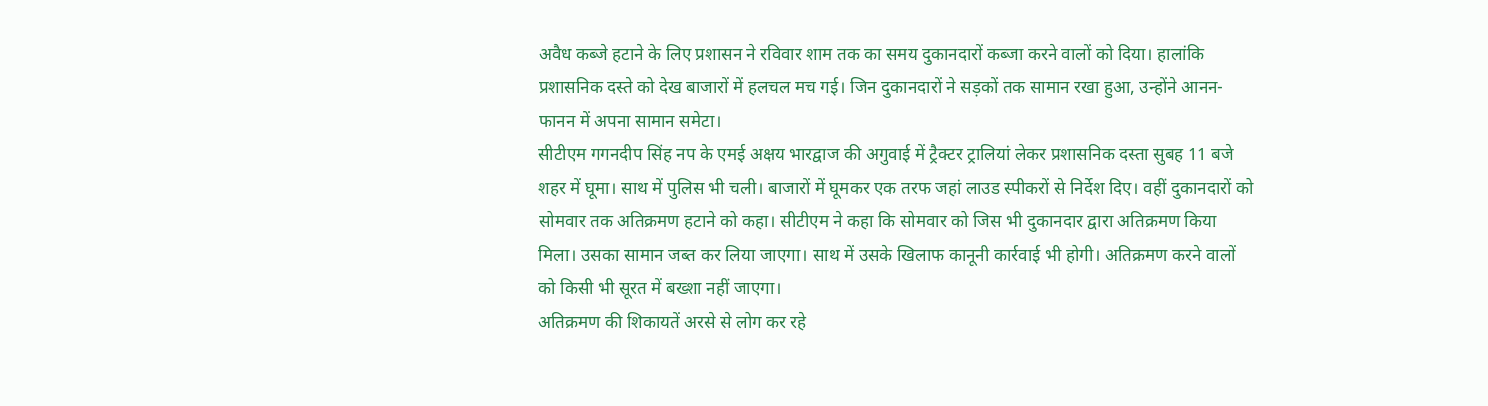अवैध कब्जे हटाने के लिए प्रशासन ने रविवार शाम तक का समय दुकानदारों कब्जा करने वालों को दिया। हालांकि प्रशासनिक दस्ते को देख बाजारों में हलचल मच गई। जिन दुकानदारों ने सड़कों तक सामान रखा हुआ, उन्होंने आनन-फानन में अपना सामान समेटा।
सीटीएम गगनदीप सिंह नप के एमई अक्षय भारद्वाज की अगुवाई में ट्रैक्टर ट्रालियां लेकर प्रशासनिक दस्ता सुबह 11 बजे शहर में घूमा। साथ में पुलिस भी चली। बाजारों में घूमकर एक तरफ जहां लाउड स्पीकरों से निर्देश दिए। वहीं दुकानदारों को सोमवार तक अतिक्रमण हटाने को कहा। सीटीएम ने कहा कि सोमवार को जिस भी दुकानदार द्वारा अतिक्रमण किया मिला। उसका सामान जब्त कर लिया जाएगा। साथ में उसके खिलाफ कानूनी कार्रवाई भी होगी। अतिक्रमण करने वालों को किसी भी सूरत में बख्शा नहीं जाएगा।
अतिक्रमण की शिकायतें अरसे से लोग कर रहे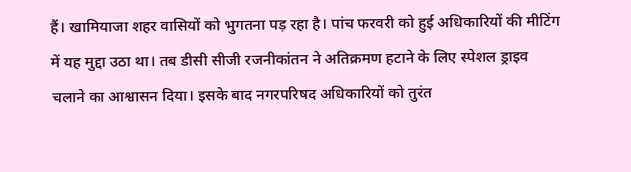हैं। खामियाजा शहर वासियों को भुगतना पड़ रहा है। पांच फरवरी को हुई अधिकारियों की मीटिंग में यह मुद्दा उठा था। तब डीसी सीजी रजनीकांतन ने अतिक्रमण हटाने के लिए स्पेशल ड्राइव चलाने का आश्वासन दिया। इसके बाद नगरपरिषद अधिकारियों को तुरंत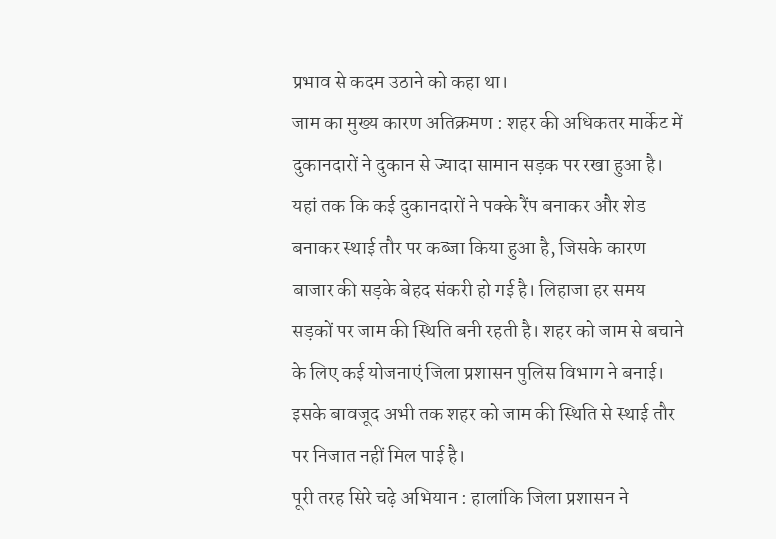प्रभाव से कदम उठाने को कहा था।
जाम का मुख्य कारण अतिक्रमण : शहर की अधिकतर मार्केट में दुकानदारों ने दुकान से ज्यादा सामान सड़क पर रखा हुआ है। यहां तक कि कई दुकानदारों ने पक्के रैंप बनाकर और शेड बनाकर स्थाई तौर पर कब्जा किया हुआ है, जिसके कारण बाजार की सड़के बेहद संकरी हो गई है। लिहाजा हर समय सड़कों पर जाम की स्थिति बनी रहती है। शहर को जाम से बचाने के लिए कई योजनाएं जिला प्रशासन पुलिस विभाग ने बनाई। इसके बावजूद अभी तक शहर को जाम की स्थिति से स्थाई तौर पर निजात नहीं मिल पाई है।
पूरी तरह सिरे चढ़े अभियान : हालांकि जिला प्रशासन ने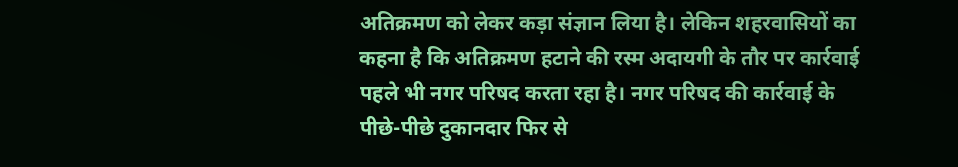अतिक्रमण को लेकर कड़ा संज्ञान लिया है। लेकिन शहरवासियों का कहना है कि अतिक्रमण हटाने की रस्म अदायगी के तौर पर कार्रवाई पहले भी नगर परिषद करता रहा है। नगर परिषद की कार्रवाई के पीछे-पीछे दुकानदार फिर से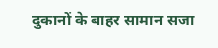दुकानों के बाहर सामान सजा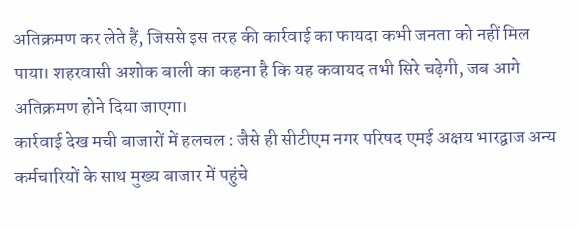अतिक्रमण कर लेते हैं, जिससे इस तरह की कार्रवाई का फायदा कभी जनता को नहीं मिल पाया। शहरवासी अशोक बाली का कहना है कि यह कवायद तभी सिरे चढ़ेगी, जब आगे अतिक्रमण होने दिया जाएगा।
कार्रवाई देख मची बाजारों में हलचल : जैसे ही सीटीएम नगर परिषद एमई अक्षय भारद्वाज अन्य कर्मचारियों के साथ मुख्य बाजार में पहुंचे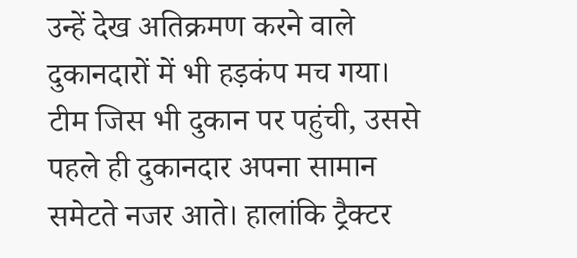उन्हें देख अतिक्रमण करने वाले दुकानदारों में भी हड़कंप मच गया। टीम जिस भी दुकान पर पहुंची, उससे पहले ही दुकानदार अपना सामान समेटते नजर आते। हालांकि ट्रैक्टर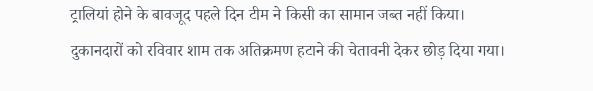ट्रालियां होने के बावजूद पहले दिन टीम ने किसी का सामान जब्त नहीं किया।
दुकानदारों को रविवार शाम तक अतिक्रमण हटाने की चेतावनी देकर छोड़ दिया गया।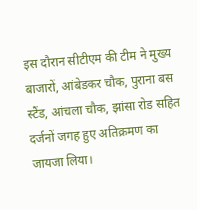इस दौरान सीटीएम की टीम ने मुख्य बाजारों, आंबेडकर चौक, पुराना बस स्टैंड, आंचला चौक, झांसा रोड सहित दर्जनों जगह हुए अतिक्रमण का जायजा लिया।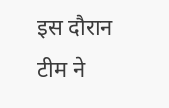इस दौरान टीम ने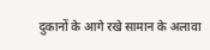दुकानों के आगे रखे सामान के अलावा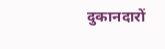दुकानदारों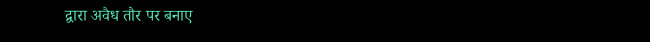द्वारा अवैध तौर पर बनाए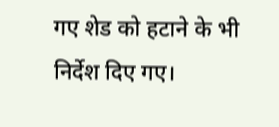गए शेड को हटाने के भी निर्देश दिए गए।